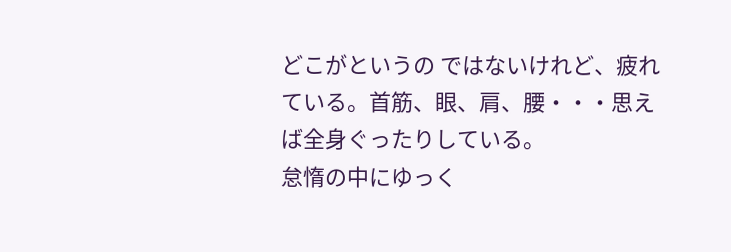どこがというの ではないけれど、疲れている。首筋、眼、肩、腰・・・思えば全身ぐったりしている。
怠惰の中にゆっく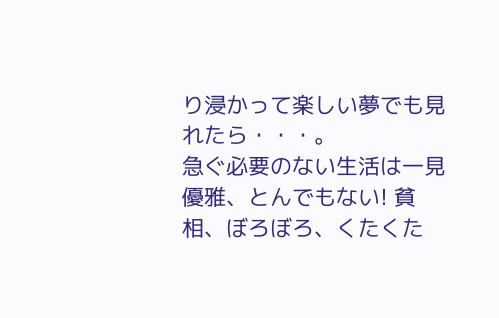り浸かって楽しい夢でも見れたら・・・。
急ぐ必要のない生活は一見優雅、とんでもない! 貧相、ぼろぼろ、くたくた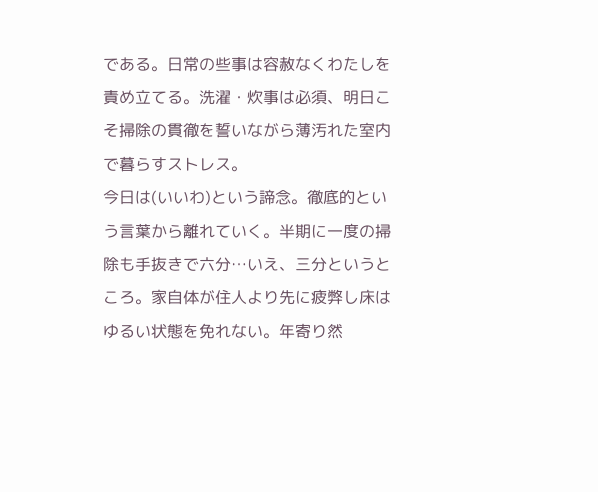である。日常の些事は容赦なくわたしを責め立てる。洗濯・炊事は必須、明日こそ掃除の貫徹を誓いながら薄汚れた室内で暮らすストレス。
今日は(いいわ)という諦念。徹底的という言葉から離れていく。半期に一度の掃除も手抜きで六分…いえ、三分というところ。家自体が住人より先に疲弊し床はゆるい状態を免れない。年寄り然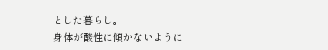とした暮らし。
身体が酸性に傾かないように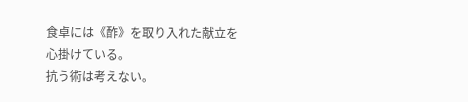食卓には《酢》を取り入れた献立を心掛けている。
抗う術は考えない。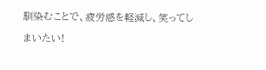馴染むことで、疲労感を軽減し、笑ってしまいたい!